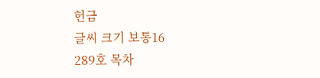헌금
글씨 크기 보통16
289호 목차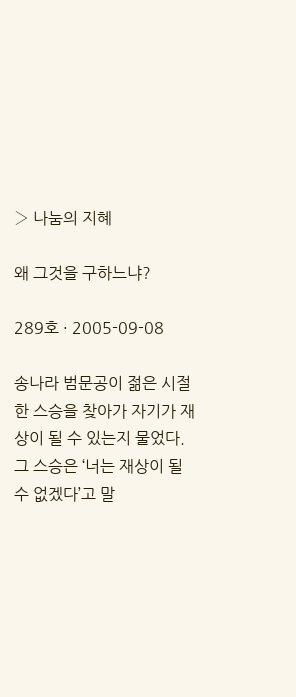› 나눔의 지혜

왜 그것을 구하느냐?

289호 · 2005-09-08

송나라 범문공이 젊은 시절 한 스승을 찾아가 자기가 재상이 될 수 있는지 물었다. 그 스승은 ‘너는 재상이 될 수 없겠다’고 말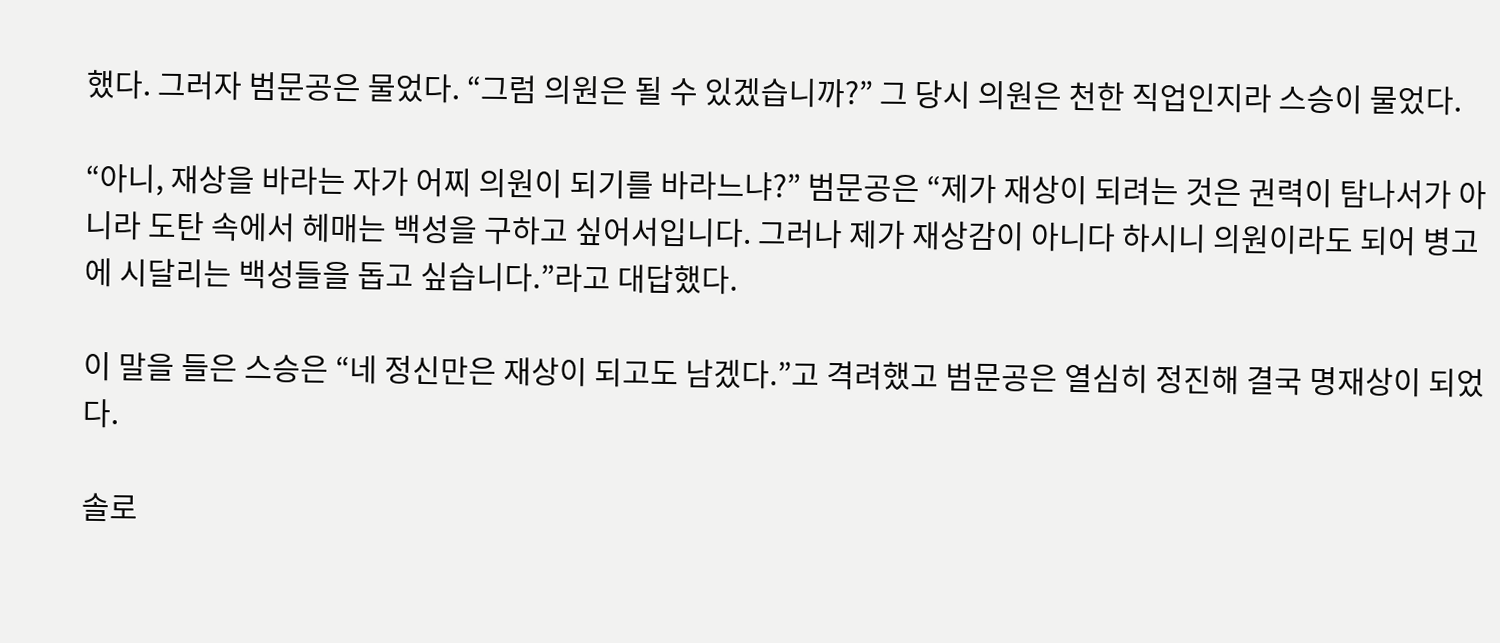했다. 그러자 범문공은 물었다. “그럼 의원은 될 수 있겠습니까?” 그 당시 의원은 천한 직업인지라 스승이 물었다.

“아니, 재상을 바라는 자가 어찌 의원이 되기를 바라느냐?” 범문공은 “제가 재상이 되려는 것은 권력이 탐나서가 아니라 도탄 속에서 헤매는 백성을 구하고 싶어서입니다. 그러나 제가 재상감이 아니다 하시니 의원이라도 되어 병고에 시달리는 백성들을 돕고 싶습니다.”라고 대답했다.

이 말을 들은 스승은 “네 정신만은 재상이 되고도 남겠다.”고 격려했고 범문공은 열심히 정진해 결국 명재상이 되었다.

솔로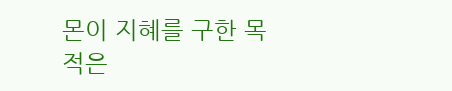몬이 지혜를 구한 목적은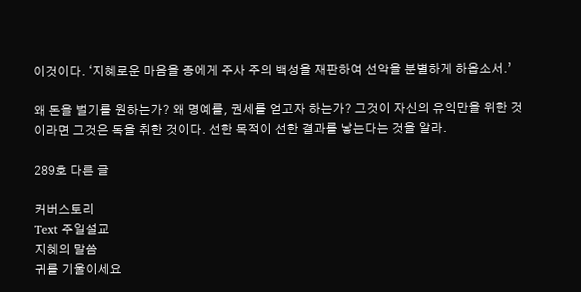이것이다. ‘지혜로운 마음을 종에게 주사 주의 백성을 재판하여 선악을 분별하게 하옵소서.’

왜 돈을 벌기를 원하는가? 왜 명예를, 권세를 얻고자 하는가? 그것이 자신의 유익만을 위한 것이라면 그것은 독을 취한 것이다. 선한 목적이 선한 결과를 낳는다는 것을 알라.

289호 다른 글

커버스토리
Text 주일설교
지혜의 말씀
귀를 기울이세요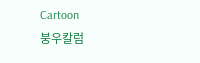Cartoon
붕우칼럼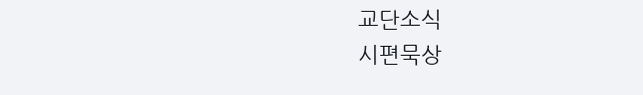교단소식
시편묵상